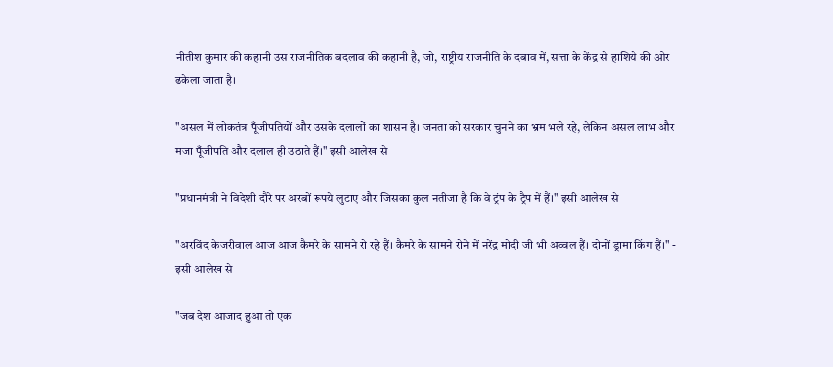नीतीश कुमार की कहानी उस राजनीतिक बदलाव की कहानी है, जो, राष्ट्रीय राजनीति के दबाव में, सत्ता के केंद्र से हाशिये की ओर ढकेला जाता है।

"असल में लोकतंत्र पूँजीपतियों और उसके दलालों का शासन है। जनता को सरकार चुनने का भ्रम भले रहे, लेकिन असल लाभ और मजा पूँजीपति और दलाल ही उठाते हैं।" इसी आलेख से

"प्रधानमंत्री ने विदेशी दौरे पर अरबों रूपये लुटाए और जिसका कुल नतीजा है कि वे ट्रंप के ट्रैप में हैं।" इसी आलेख से

"अरविंद केजरीवाल आज आज कैमरे के सामने रो रहे हैं। कैमरे के सामने रोने में नरेंद्र मोदी जी भी अव्वल हैं। दोनों ड्रामा किंग हैं।" - इसी आलेख से

"जब देश आजाद हुआ तो एक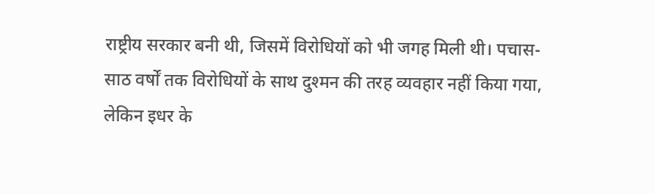राष्ट्रीय सरकार बनी थी, जिसमें विरोधियों को भी जगह मिली थी। पचास-साठ वर्षों तक विरोधियों के साथ दुश्मन की तरह व्यवहार नहीं किया गया, लेकिन इधर के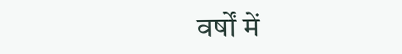वर्षों में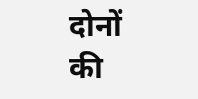दोनों की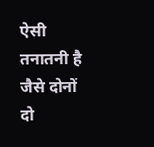ऐसी तनातनी है जैसे दोनों दो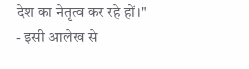देश का नेतृत्व कर रहे हों।" - इसी आलेख से